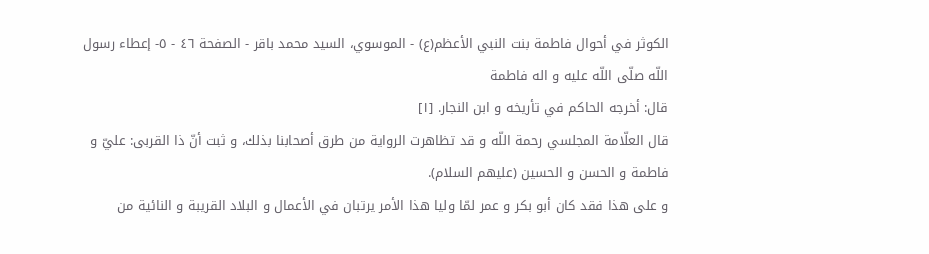الكوثر في أحوال فاطمة بنت النبي الأعظم(ع) - الموسوي، السيد محمد باقر - الصفحة ٤٦ - ٥- إعطاء رسول اللّه صلّى اللّه عليه و اله فاطمة
قال: أخرجه الحاكم في تأريخه و ابن النجار. [١]
قال العلّامة المجلسي رحمة اللّه و قد تظاهرت الرواية من طرق أصحابنا بذلك، و ثبت أنّ ذا القربى: عليّ و فاطمة و الحسن و الحسين (عليهم السلام).
و على هذا فقد كان أبو بكر و عمر لمّا وليا هذا الأمر يرتبان في الأعمال و البلاد القريبة و النائية من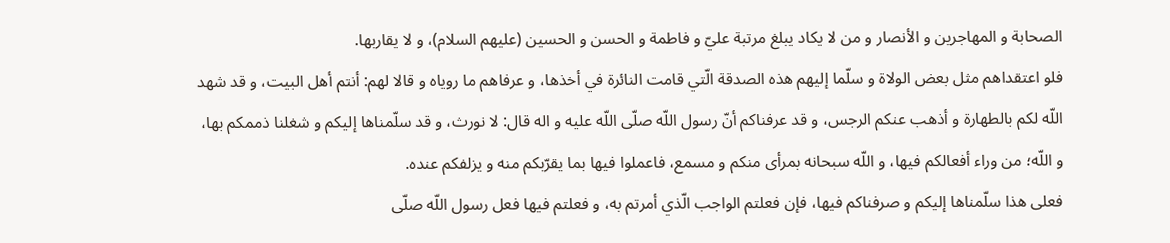الصحابة و المهاجرين و الأنصار و من لا يكاد يبلغ مرتبة عليّ و فاطمة و الحسن و الحسين (عليهم السلام)، و لا يقاربها.
فلو اعتقداهم مثل بعض الولاة و سلّما إليهم هذه الصدقة الّتي قامت النائرة في أخذها، و عرفاهم ما روياه و قالا لهم: أنتم أهل البيت، و قد شهد اللّه لكم بالطهارة و أذهب عنكم الرجس، و قد عرفناكم أنّ رسول اللّه صلّى اللّه عليه و اله قال: لا نورث، و قد سلّمناها إليكم و شغلنا ذممكم بها، و اللّه؛ من وراء أفعالكم فيها، و اللّه سبحانه بمرأى منكم و مسمع، فاعملوا فيها بما يقرّبكم منه و يزلفكم عنده.
فعلى هذا سلّمناها إليكم و صرفناكم فيها، فإن فعلتم الواجب الّذي أمرتم به، و فعلتم فيها فعل رسول اللّه صلّى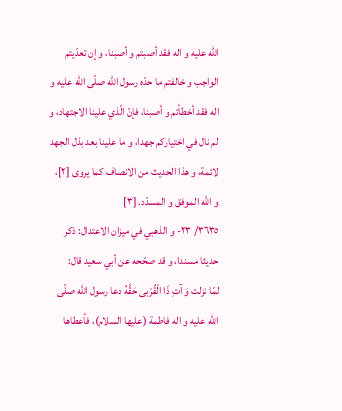اللّه عليه و اله فقد أصبتم و أصبنا، و إن تعدّيتم الواجب و خالفتم ما حدّه رسول اللّه صلّى اللّه عليه و اله فقد أخطأتم و أصبنا، فإنّ الّذي علينا الاجتهاد، و لم نال في اختياركم جهدا، و ما علينا بعد بذل الجهد لائمة، و هذا الحديث من الانصاف كما يروى [٢]، و اللّه الموفق و المسدّد. [٣]
٣٦٣٥/ ٢٣- و الذهبي في ميزان الاعتدال: ذكر حديثا مسندا، و قد صحّحه عن أبي سعيد قال:
لمّا نزلت وَ آتِ ذَا الْقُرْبى حَقَّهُ دعا رسول اللّه صلّى اللّه عليه و اله فاطمة (عليها السلام)، فأعطاها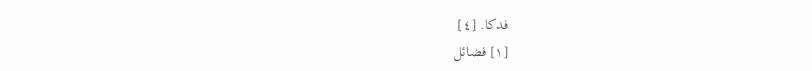فدكا. [٤]
[١] فضائل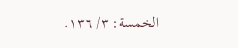الخمسة: ٣/ ١٣٦.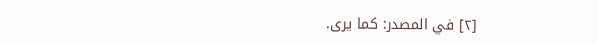[٢] في المصدر: كما يرى.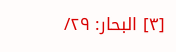[٣] البحار: ٢٩/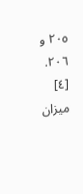٢٠٥ و ٢٠٦.
[٤] ميزان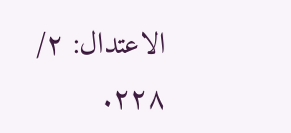الاعتدال: ٢/ ٢٢٨.